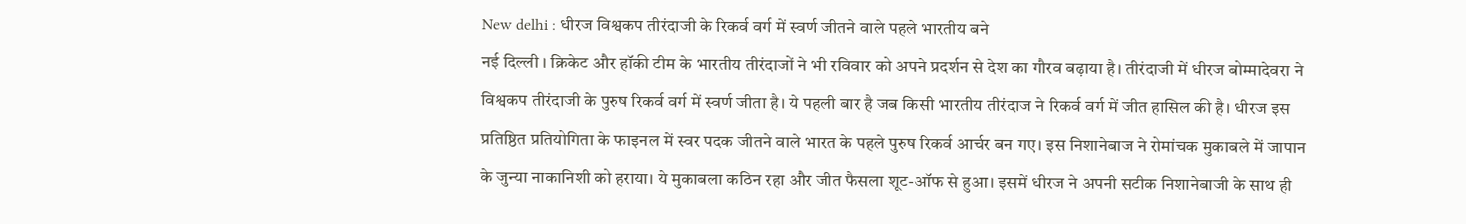New delhi : धीरज विश्वकप तीरंदाजी के रिकर्व वर्ग में स्वर्ण जीतने वाले पहले भारतीय बने
नई दिल्ली । क्रिकेट और हॉकी टीम के भारतीय तीरंदाजों ने भी रविवार को अपने प्रदर्शन से देश का गौरव बढ़ाया है। तीरंदाजी में धीरज बोम्मादेवरा ने विश्वकप तीरंदाजी के पुरुष रिकर्व वर्ग में स्वर्ण जीता है। ये पहली बार है जब किसी भारतीय तीरंदाज ने रिकर्व वर्ग में जीत हासिल की है। धीरज इस प्रतिष्ठित प्रतियोगिता के फाइनल में स्वर पदक जीतने वाले भारत के पहले पुरुष रिकर्व आर्चर बन गए। इस निशानेबाज ने रोमांचक मुकाबले में जापान के जुन्या नाकानिशी को हराया। ये मुकाबला कठिन रहा और जीत फैसला शूट-ऑफ से हुआ। इसमें धीरज ने अपनी सटीक निशानेबाजी के साथ ही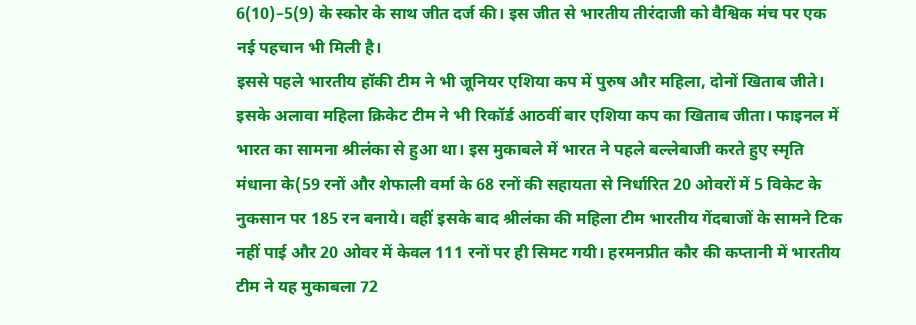6(10)–5(9) के स्कोर के साथ जीत दर्ज की। इस जीत से भारतीय तीरंदाजी को वैश्विक मंच पर एक नई पहचान भी मिली है।
इससे पहले भारतीय हॉकी टीम ने भी जूनियर एशिया कप में पुरुष और महिला, दोनों खिताब जीते।
इसके अलावा महिला क्रिकेट टीम ने भी रिकॉर्ड आठवीं बार एशिया कप का खिताब जीता। फाइनल में भारत का सामना श्रीलंका से हुआ था। इस मुकाबले में भारत ने पहले बल्लेबाजी करते हुए स्मृति मंधाना के(59 रनों और शेफाली वर्मा के 68 रनों की सहायता से निर्धारित 20 ओवरों में 5 विकेट के नुकसान पर 185 रन बनाये। वहीं इसके बाद श्रीलंका की महिला टीम भारतीय गेंदबाजों के सामने टिक नहीं पाई और 20 ओवर में केवल 111 रनों पर ही सिमट गयी। हरमनप्रीत कौर की कप्तानी में भारतीय टीम ने यह मुकाबला 72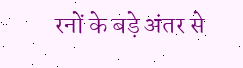रनों के बड़े अंतर से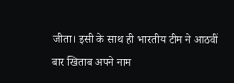जीता। इसी के साथ ही भारतीय टीम ने आठवीं बार खिताब अपने नाम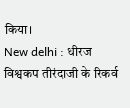किया।
New delhi : धीरज विश्वकप तीरंदाजी के रिकर्व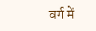वर्ग में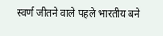स्वर्ण जीतने वाले पहले भारतीय बने